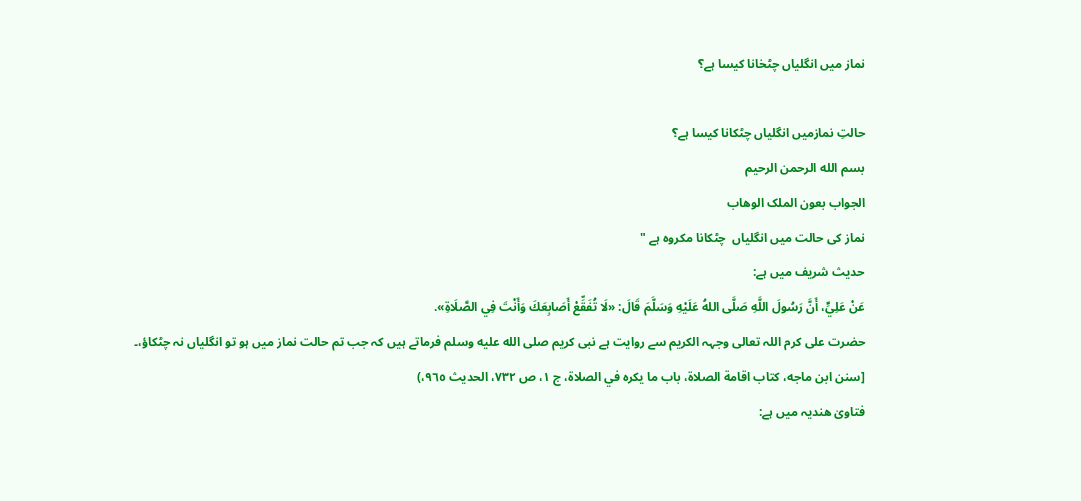نماز میں انگلیاں چٹخانا کیسا ہے؟

حالتِ نمازمیں انگلیاں چٹکانا کیسا ہے؟
بسم الله الرحمن الرحیم
الجواب بعون الملک الوھاب
نماز کی حالت میں انگلیاں  چٹکانا مکروہ ہے "
حدیث شریف میں ہے:
عَنْ عَلِيٍّ، أَنَّ رَسُولَ اللَّهِ صَلَّى اللهُ عَلَيْهِ وَسَلَّمَ قَالَ: «لَا تُفَقِّعْ أَصَابِعَكَ وَأَنْتَ فِي الصَّلَاةِ».
حضرت علی کرم اللہ تعالی وجہہ الکریم سے روایت ہے نبی کریم صلى الله عليه وسلم فرماتے ہیں کہ جب تم حالت نماز میں ہو تو انگلیاں نہ چٹکاؤ،۔
[سنن ابن ماجه، کتاب اقامة الصلاة، باب ما يكره في الصلاة، ج ١، ص ٧٣٢، الحدیث ٩٦٥،)
فتاویٰ ھندیہ میں ہے: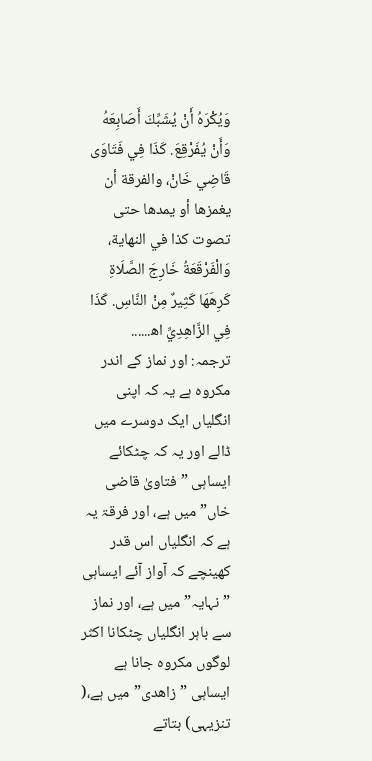وَيُكْرَهُ أَنْ يُشَبِّكَ أَصَابِعَهُ وَأَنْ يُفَرْقِعَ. كَذَا فِي فَتَاوَى قَاضِي خَانْ، والفرقة أن يغمزها أو يمدها حتى تصوت كذا في النهاية، وَالْفَرْقَعَةُ خَارِجَ الصَّلَاةِ كَرِهَهَا كَثِيرٌ مِنْ النَّاسِ. كَذَا فِي الزَّاهِدِيِّ اه‍......
ترجمہ: اور نماز کے اندر مکروہ ہے یہ کہ اپنی انگلیاں ایک دوسرے میں ڈالے اور یہ کہ چٹکائے ایساہی ”فتاویٰ قاضی خاں” میں ہے، اور فرقۃ یہ ہے کہ انگلیاں اس قدر کھینچے کہ آواز آئے ایساہی ”نہایہ”میں ہے، اور نماز سے باہر انگلیاں چٹکانا اکثر لوگوں مکروہ جانا ہے ایساہی ”زاھدی”میں ہے،( تنزیہی) بتاتے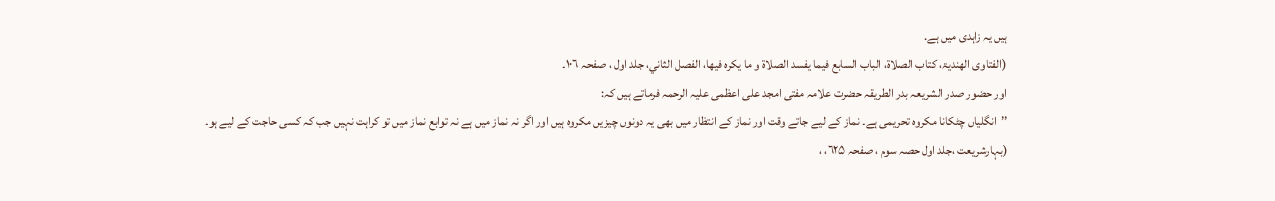ہیں یہ زاہدی میں ہے.
(الفتاوی الھندیۃ، کتاب الصلاۃ، الباب السابع فیما یفسد الصلاۃ و ما یکرہ فيها، الفصل الثاني، جلد اول ، صفحہ ۱۰٦۔
اور حضور صدر الشریعہ بدر الطریقہ حضرت علامہ مفتی امجد علی اعظمی علیہ الرحمہ فرماتے ہیں کہ:
’’انگلیاں چٹکانا مکروہ تحریمی ہے۔ نماز کے لیے جاتے وقت اور نماز کے انتظار میں بھی یہ دونوں چیزیں مکروہ ہیں اور اگر نہ نماز میں ہے نہ توابع نماز میں تو کراہت نہیں جب کہ کسی حاجت کے لیے ہو۔
(بہارشریعت ،جلد اول حصہ سوم ، صفحہ ٦٢۵، ،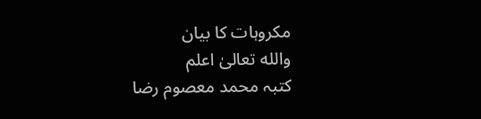مکروہات کا بیان
والله تعالیٰ اعلم
کتبہ محمد معصوم رضا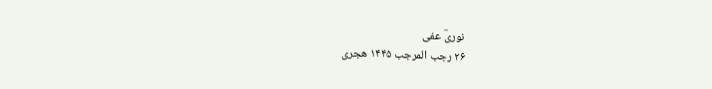نوریؔ عفی
۲۶ رجب المرجب ۱۴۴۵ ھجری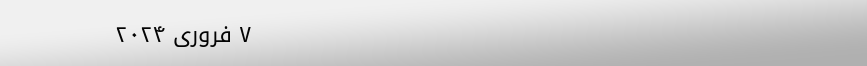۷ فروری ۲۰۲۴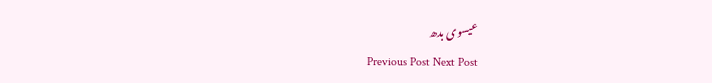عیسوی بدھ
Previous Post Next Post